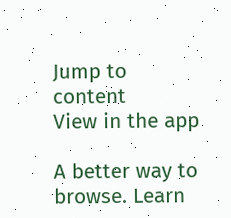Jump to content
View in the app

A better way to browse. Learn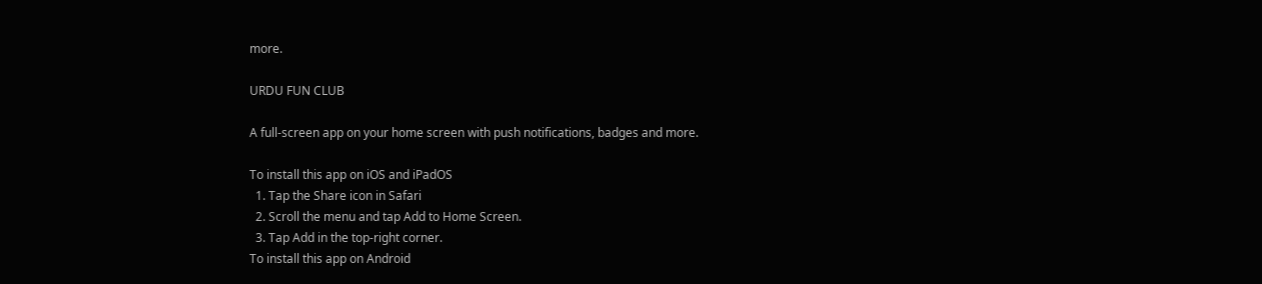more.

URDU FUN CLUB

A full-screen app on your home screen with push notifications, badges and more.

To install this app on iOS and iPadOS
  1. Tap the Share icon in Safari
  2. Scroll the menu and tap Add to Home Screen.
  3. Tap Add in the top-right corner.
To install this app on Android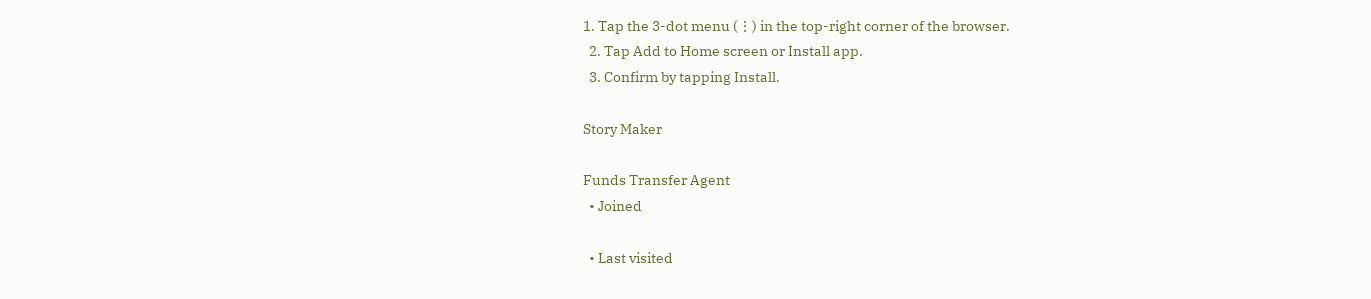1. Tap the 3-dot menu (⋮) in the top-right corner of the browser.
  2. Tap Add to Home screen or Install app.
  3. Confirm by tapping Install.

Story Maker

Funds Transfer Agent
  • Joined

  • Last visited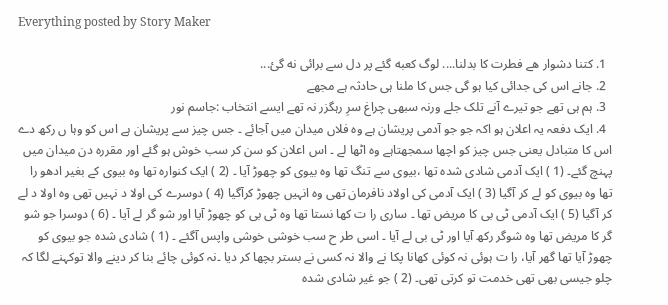Everything posted by Story Maker

  1. کتنا دشوار ھے فطرت کا بدلنا.... لوگ کعبە گئے پر دل سے برائی نە گئ...
  2. جانے اس کی جدائی کیا ہو گی جس کا ملنا ہی حادثہ ہے مجهے
  3. ہم ہی تھے جو تیرے آنے تلک جلے ورنہ سبھی چراغ سرِ رہگزر نہ تھے ایسے انتخاب :جاسم نور
  4. ایک دفعہ یہ اعلان ہو اکہ جو جو آدمی پریشان ہے وہ فلاں میدان میں آجائے ۔ جس چیز سے پریشان ہے اس کو وہا ں رکھ دے اس کا متبادل یعنی جس چیز کو اچھا سمجھتاہے وہ اٹھا لے ۔ اس اعلان کو سن کر سب خوش ہو گئے اور مقررہ دن میدان میں پہنچ گئے۔ (1 ) ایک آدمی شادی شدہ تھا ،بیوی سے تنگ تھا وہ بیوی کو چھوڑ آیا ۔ (2 ) ایک کنوارہ تھا وہ بیوی کے بغیر ادھو را تھا وہ بیوی کو لے کر آگیا (3 ) ایک آدمی کی اولاد نافرمان تھی وہ انہیں چھوڑ کرآگیا (4 ) دوسرے کی اولا د نہیں تھی وہ اولا د لے کر آگیا (5 ) ایک آدمی ٹی بی کا مریض تھا ۔ ساری را ت کھا نستا تھا وہ ٹی بی کو چھوڑ آیا اور شو گر لے آیا ۔ (6 ) دوسرا جو شو گر کا مریض تھا وہ شوگر رکھ آیا اور ٹی بی لے آیا ۔ اسی طر ح سب خوشی خوشی واپس آگئے ۔ (1 ) شادی شدہ جو بیوی کو چھوڑ آیا تھا گھر آیا، را ت ہوئی نہ کوئی کھانا پکا نے والا نہ کسی نے بستر بچھا کر دیا ۔نہ کوئی چائے بنا کر دینے والا توکہنے لگا کہ چلو جیسی بھی تھی خدمت تو کرتی تھی۔ (2 ) جو غیر شادی شدہ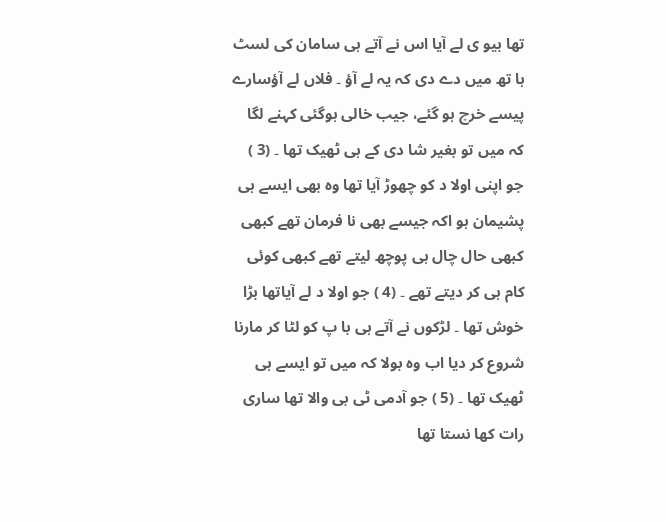تھا بیو ی لے آیا اس نے آتے ہی سامان کی لسٹ ہا تھ میں دے دی کہ یہ لے آؤ ۔ فلاں لے آؤسارے پیسے خرچ ہو گئے، جیب خالی ہوگئی کہنے لگا کہ میں تو بغیر شا دی کے ہی ٹھیک تھا ۔ (3 ) جو اپنی اولا د کو چھوڑ آیا تھا وہ بھی ایسے ہی پشیمان ہو اکہ جیسے بھی نا فرمان تھے کبھی کبھی حال چال ہی پوچھ لیتے تھے کبھی کوئی کام ہی کر دیتے تھے ۔ (4 ) جو اولا د لے آیاتھا بڑا خوش تھا ۔ لڑکوں نے آتے ہی با پ کو لٹا کر مارنا شروع کر دیا اب وہ بولا کہ میں تو ایسے ہی ٹھیک تھا ۔ (5 ) جو آدمی ٹی بی والا تھا ساری رات کھا نستا تھا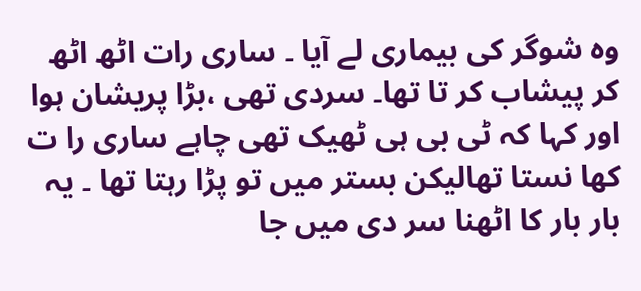وہ شوگر کی بیماری لے آیا ۔ ساری رات اٹھ اٹھ کر پیشاب کر تا تھا۔ سردی تھی ،بڑا پریشان ہوا اور کہا کہ ٹی بی ہی ٹھیک تھی چاہے ساری را ت کھا نستا تھالیکن بستر میں تو پڑا رہتا تھا ۔ یہ بار بار کا اٹھنا سر دی میں جا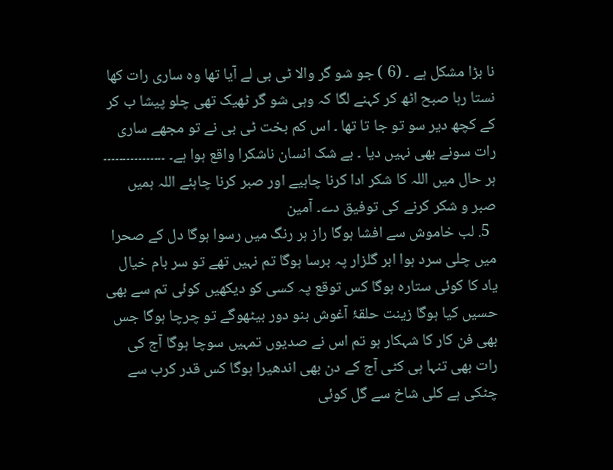نا بڑا مشکل ہے ۔ (6 ) جو شو گر والا ٹی بی لے آیا تھا وہ ساری رات کھا نستا رہا صبح اٹھ کر کہنے لگا کہ وہی شو گر ٹھیک تھی چلو پیشا ب کر کے کچھ دیر سو تو جا تا تھا ۔ اس کم بخت ٹی بی نے تو مجھے ساری رات سونے بھی نہیں دیا ۔ بے شک انسان ناشکرا واقع ہوا ہے۔ ۔۔۔۔۔۔۔۔۔۔۔۔۔۔۔۔ ہر حال میں اللہ کا شکر ادا کرنا چاہیے اور صبر کرنا چاہئے اللہ ہمیں صبر و شکر کرنے کی توفیق دے۔ آمین
  5. لب خاموش سے افشا ہوگا راز ہر رنگ میں رسوا ہوگا دل کے صحرا میں چلی سرد ہوا ابر گلزار پہ برسا ہوگا تم نہیں تھے تو سر بام خیال یاد کا کوئی ستارہ ہوگا کس توقع پہ کسی کو دیکھیں کوئی تم سے بھی حسیں کیا ہوگا زینت حلقۂ آغوش بنو دور بیٹھوگے تو چرچا ہوگا جس بھی فن کار کا شہکار ہو تم اس نے صدیوں تمہیں سوچا ہوگا آج کی رات بھی تنہا ہی کٹی آج کے دن بھی اندھیرا ہوگا کس قدر کرب سے چٹکی ہے کلی شاخ سے گل کوئی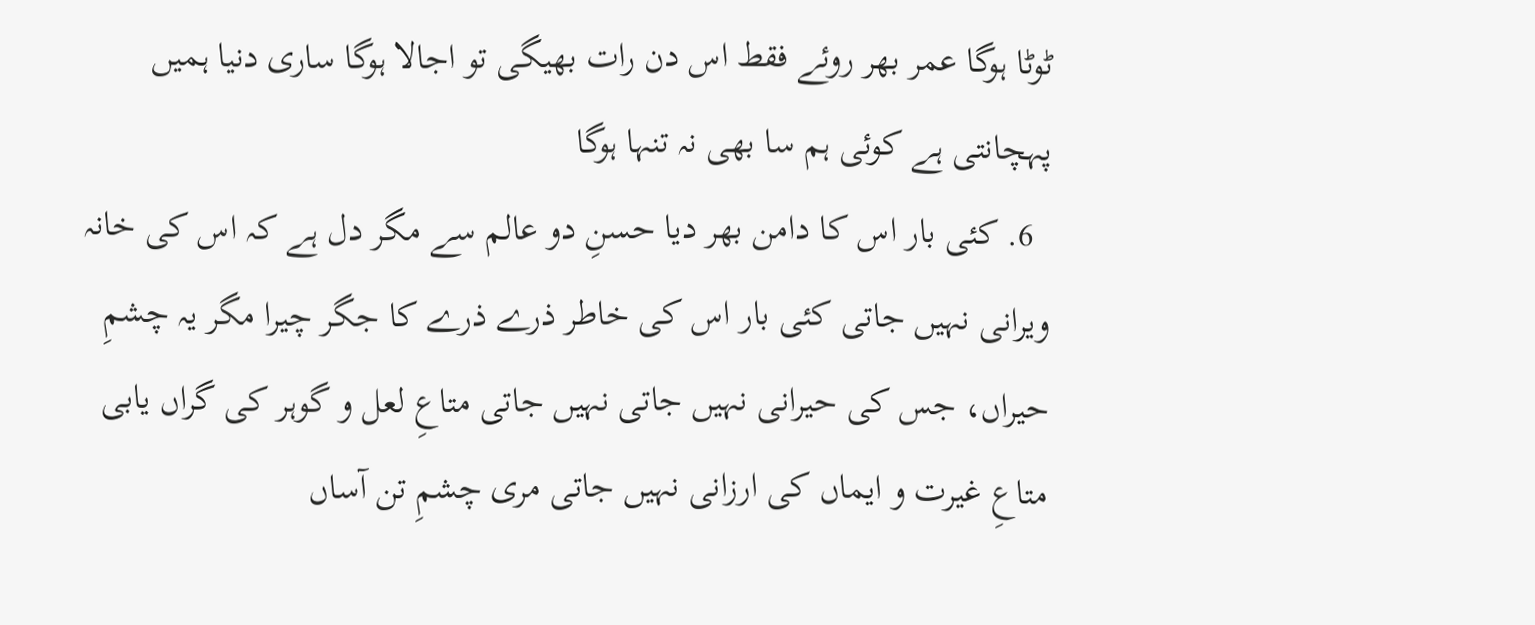ٹوٹا ہوگا عمر بھر روئے فقط اس دن رات بھیگی تو اجالا ہوگا ساری دنیا ہمیں پہچانتی ہے کوئی ہم سا بھی نہ تنہا ہوگا
  6. کئی بار اس کا دامن بھر دیا حسنِ دو عالم سے مگر دل ہے کہ اس کی خانہ ویرانی نہیں جاتی کئی بار اس کی خاطر ذرے ذرے کا جگر چیرا مگر یہ چشمِ حیراں، جس کی حیرانی نہیں جاتی نہیں جاتی متاعِ لعل و گوہر کی گراں یابی متاعِ غیرت و ایماں کی ارزانی نہیں جاتی مری چشمِ تن آساں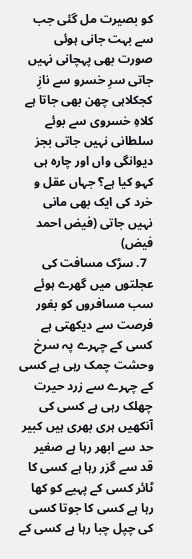کو بصیرت مل گئی جب سے بہت جانی ہوئی صورت بھی پہچانی نہیں جاتی سرِ خسرو سے نازِ کجکلاہی چھن بھی جاتا ہے کلاہِ خسروی سے بوئے سلطانی نہیں جاتی بجز دیوانگی واں اور چارہ ہی کہو کیا ہے؟ جہاں عقل و خرد کی ایک بھی مانی نہیں جاتی (فیض احمد فیض)
  7. سڑک مسافت کی عجلتوں میں گھرے ہوئے سب مسافروں کو بغور فرصت سے دیکھتی ہے کسی کے چہرے پہ سرخ وحشت چمک رہی ہے کسی کے چہرے سے زرد حیرت چھلک رہی ہے کسی کی آنکھیں ہری بھری ہیں کبیر حد سے ابھر رہا ہے صغیر قد سے گزر رہا ہے کسی کا ٹائر کسی کے پہیے کو کھا رہا ہے کسی کا جوتا کسی کی چپل چبا رہا ہے کسی کے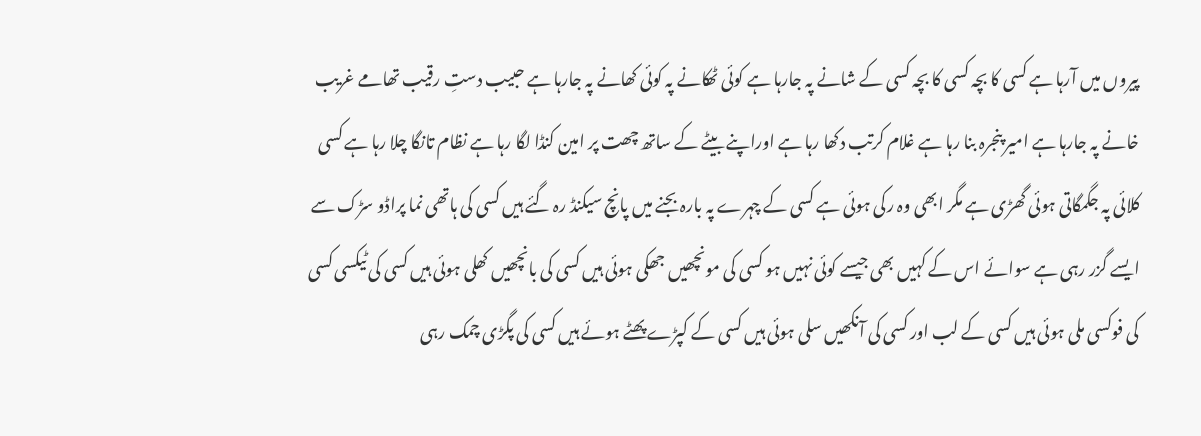پیروں میں آرہا ہے کسی کا بچہ کسی کا بچہ کسی کے شانے پہ جارہا ہے کوئی ٹھکانے پہ کوئی کھانے پہ جارہا ہے حبیب دستِ رقیب تھامے غریب خانے پہ جارہا ہے امیر پنجرہ بنا رہا ہے غلام کرتب دکھا رہا ہے اوراپنے بیٹے کے ساتھ چھت پر امین کنڈا لگا رہا ہے نظام تانگا چلا رہا ہے کسی کلائی پہ جگمگاتی ہوئی گھڑی ہے مگر ابھی وہ رکی ہوئی ہے کسی کے چہرے پہ بارہ بجنے میں پانچ سیکنڈ رہ گئے ہیں کسی کی ہاتھی نما پراڈو سڑک سے ایسے گزر رہی ہے سوائے اس کے کہیں بھی جیسے کوئی نہیں ہو کسی کی مونچھیں جھکی ہوئی ہیں کسی کی بانچھیں کھلی ہوئی ہیں کسی کی ٹیکسی کسی کی فوکسی ملی ہوئی ہیں کسی کے لب اور کسی کی آنکھیں سلی ہوئی ہیں کسی کے کپڑے پھٹے ہوئے ہیں کسی کی پگڑی چمک رہی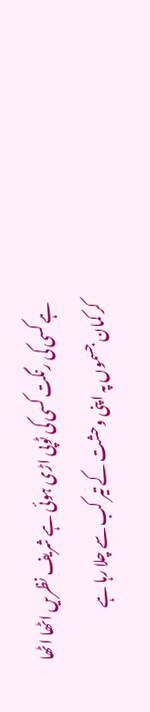ہے کسی کی رنگت کسی کی ٹوپی اڑی ہوئی ہے شریف نظریں اٹھا اٹھا کر کمان جسموں پہ اپنی وحشت کے تیر کب سے چلا رہا ہے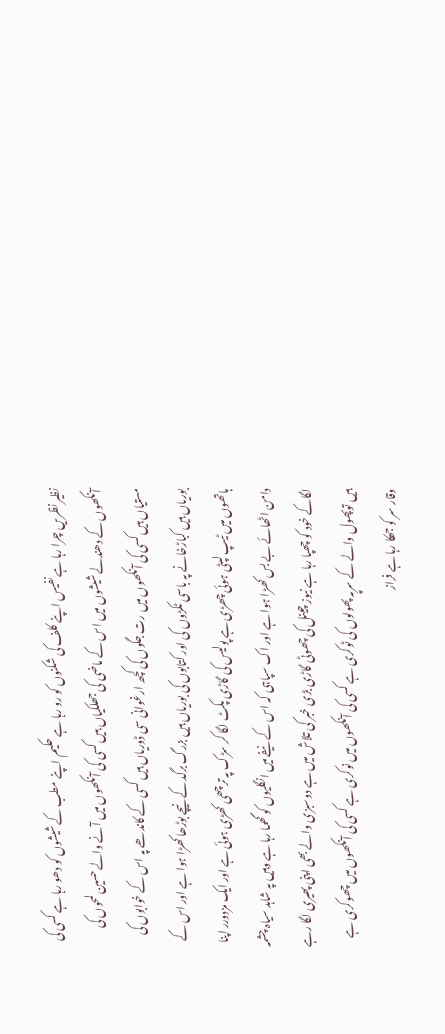نظیر نظریں چرا رہا ہے نفیس اپنے کلف کی شکنوں کو رو رہا ہے حکیم اپنے مطب کے شیشوں کو دھو رہا ہے کسی کی آنکھوں کے دھندلے شیشوں میں اس کے ماضی کی جھلکیاں ہیں کسی کی آنکھوں میں آنے والے حسین لمحوں کی مستیاں ہیں کسی کی آنکھوں میں رت جگوں کی کچھ ارغوانی سی ڈوریاں ہیں کسی کے کاندھے پہ اس کے خوابوں کی بوریاں ہیں کباڑخانے پہ باسی ٹکڑوں کی اور کتابوں کی بوریاں ہیں بزرگ برگد کے نیچے بوڑھا کھڑا ہوا ہے اور اس کے ہاتھوں میں ٹیپ لپٹی ہوئی چھڑی ہے پولیس کی گاڑی پکٹ لگا کر سڑک پہ ترچھی کھڑی ہوئی ہے اور ایک مزدورر اپنا دامن اٹھائے بے بس کھڑا ہوا ہے اور اک سپاہی کہ اس کے نیفے میں انگلیوں کو گھما رہا ہے وہیں پہ شاہد سیاہ چشمہ لگاکے خود کو چھپا رہا ہے نیوز چینل کی چھوٹی گاڑی بڑی خبر کی تلاش میں ہے دوسبزی والے بھی اپنی پھیری لگا رہے ہیں توپھول والے کے سرپہ پھولوں کی ٹوکری ہے کسی کی آنکھوں میں نوکری ہے کسی کی آنکھوں میں چھوکری ہے وقار سر کو جھکا رہا ہے فراز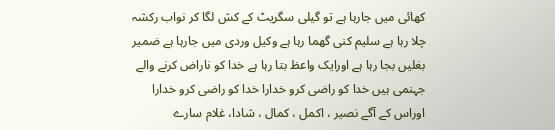کھائی میں جارہا ہے تو گیلی سگریٹ کے کش لگا کر نواب رکشہ چلا رہا ہے سلیم کنی گھما رہا ہے وکیل وردی میں جارہا ہے ضمیر بغلیں بجا رہا ہے اورایک واعظ بتا رہا ہے خدا کو ناراض کرنے والے جہنمی ہیں خدا کو راضی کرو خدارا خدا کو راضی کرو خدارا اوراس کے آگے نصیر ، اکمل ، کمال ، شادا، غلام سارے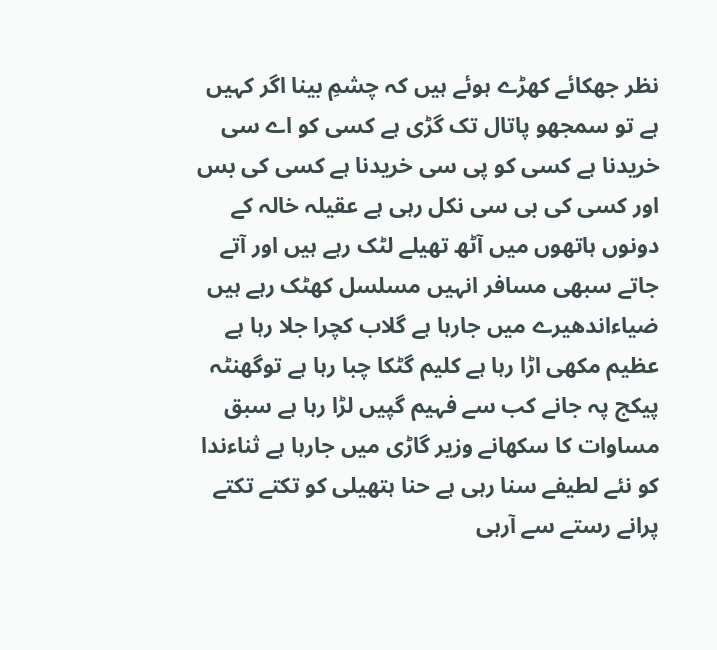نظر جھکائے کھڑے ہوئے ہیں کہ چشمِ بینا اگر کہیں ہے تو سمجھو پاتال تک گڑی ہے کسی کو اے سی خریدنا ہے کسی کو پی سی خریدنا ہے کسی کی بس اور کسی کی بی سی نکل رہی ہے عقیلہ خالہ کے دونوں ہاتھوں میں آٹھ تھیلے لٹک رہے ہیں اور آتے جاتے سبھی مسافر انہیں مسلسل کھٹک رہے ہیں ضیاءاندھیرے میں جارہا ہے گلاب کچرا جلا رہا ہے عظیم مکھی اڑا رہا ہے کلیم گٹکا چبا رہا ہے توگھنٹہ پیکج پہ جانے کب سے فہیم گپیں لڑا رہا ہے سبق مساوات کا سکھانے وزیر گاڑی میں جارہا ہے ثناءندا کو نئے لطیفے سنا رہی ہے حنا ہتھیلی کو تکتے تکتے پرانے رستے سے آرہی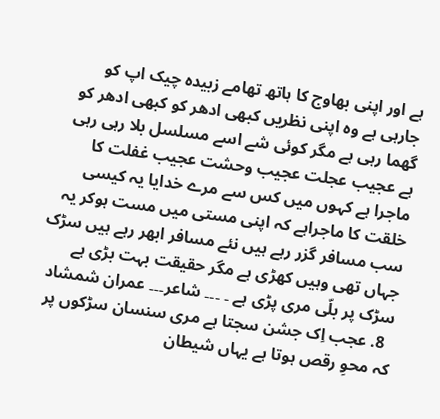ہے اور اپنی بھاوج کا ہاتھ تھامے زبیدہ چیک اپ کو جارہی ہے وہ اپنی نظریں کبھی ادھر کو کبھی ادھر کو گھما رہی ہے مگر کوئی شے اسے مسلسل بلا رہی رہی ہے عجیب عجلت عجیب وحشت عجیب غفلت کا ماجرا ہے کہوں میں کس سے مرے خدایا یہ کیسی خلقت کا ماجراہے کہ اپنی مستی میں مست ہوکر یہ سب مسافر گزر رہے ہیں نئے مسافر ابھر رہے ہیں سڑک جہاں تھی وہیں کھڑی ہے مگر حقیقت بہت بڑی ہے سڑک پر بلّی مری پڑی ہے ۔ ۔۔۔ شاعر۔۔۔ عمران شمشاد
  8. عجب اِک جشن سجتا ہے مری سنسان سڑکوں پر کہ محوِ رقص ہوتا ہے یہاں شیطان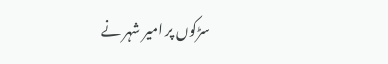سڑکوں پر امیر شہر نے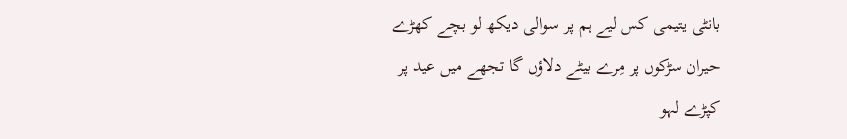بانٹی یتیمی کس لیے ہم پر سوالی دیکھ لو بچے کھڑے حیران سڑکوں پر مِرے بیٹے دلاؤں گا تجھے میں عید پر کپڑے لہو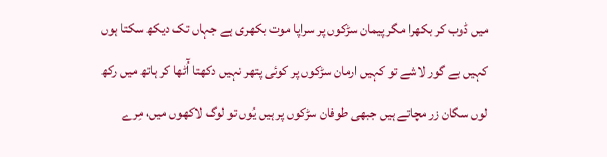میں ڈوب کر بکھرا مگر پیمان سڑکوں پر سراپا موت بکھری ہے جہاں تک دیکھ سکتا ہوں کہیں بے گور لاشے تو کہیں ارمان سڑکوں پر کوئی پتھر نہیں دکھتا آُٹھا کر ہاتھ میں رکھ لوں سگان زر مچاتے ہیں جبھی طوفان سڑکوں پر ہیں یُوں تو لوگ لاکھوں میں، مِرے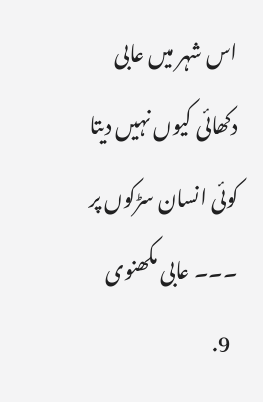اس شہر میں عابی دکھائی کیوں نہیں دیتا کوئی انسان سڑکوں پر ۔۔۔ عابی مکھنوی
  9.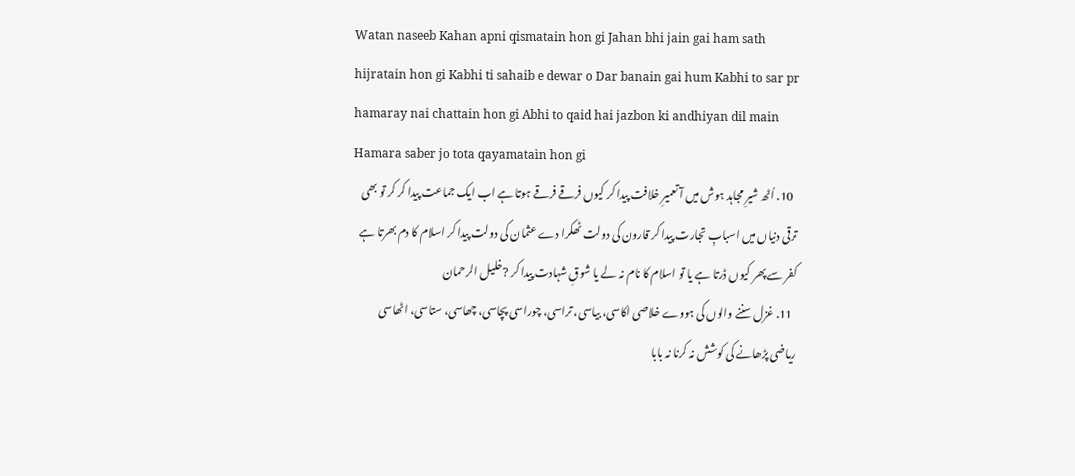Watan naseeb Kahan apni qismatain hon gi Jahan bhi jain gai ham sath hijratain hon gi Kabhi ti sahaib e dewar o Dar banain gai hum Kabhi to sar pr hamaray nai chattain hon gi Abhi to qaid hai jazbon ki andhiyan dil main Hamara saber jo tota qayamataìn hon gi
  10. اُٹھ شیرِ مجاہد ہوش میں آ تعمیرِ خلافت پیدا کر کیوں فرقے فرقے ہوتا ہے اب ایک جماعت پیدا کر کر تو بھی ترقی دنیاں میں اسبابِ تجارت پیدا کر قارون کی دولت ٹھکرا دے عثمان کی دولت پیدا کر اسلام کا دم بھرتا ہے کفر سے پھر کیوں ڈرتا ہے یا تو اسلام کا نام نہ لے یا شوقِ شہادت پیدا کر ?خلیل الرحمان
  11. غزل سننے والوں کی ہووے خلاصی اکاسی، بیاسی، تراسی، چوراسی پچاسی، چھاسی، ستاسی، اٹھاسی ریاضی پڑھانے کی کوشش نہ کرنا نہ بابا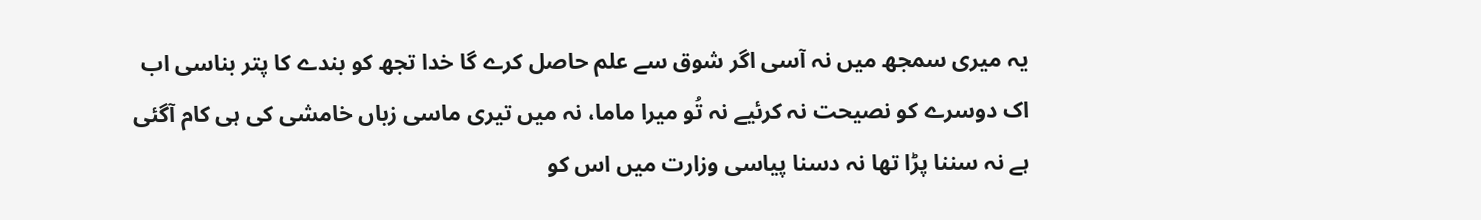یہ میری سمجھ میں نہ آسی اگر شوق سے علم حاصل کرے گا خدا تجھ کو بندے کا پتر بناسی اب اک دوسرے کو نصیحت نہ کرئیے نہ تُو میرا ماما، نہ میں تیری ماسی زباں خامشی کی ہی کام آگئی ہے نہ سننا پڑا تھا نہ دسنا پیاسی وزارت میں اس کو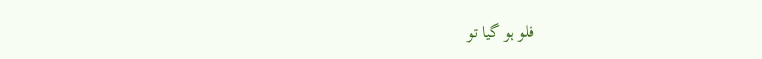فلو ہو گیا تو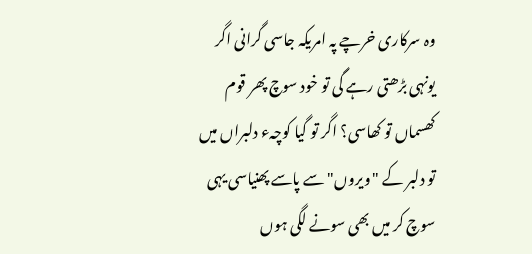وہ سرکاری خرچے پہ امریکہ جاسی گرانی اگر یونہی بڑھتی رہے گی تو خود سوچ پھر قوم کھسماں تو کھاسی؟ اگر تو گیا کوچہء دلبراں میں تو دلبر کے "ویروں" سے پاسے پھنیاسی یہی سوچ کر میں بھی سونے لگی ہوں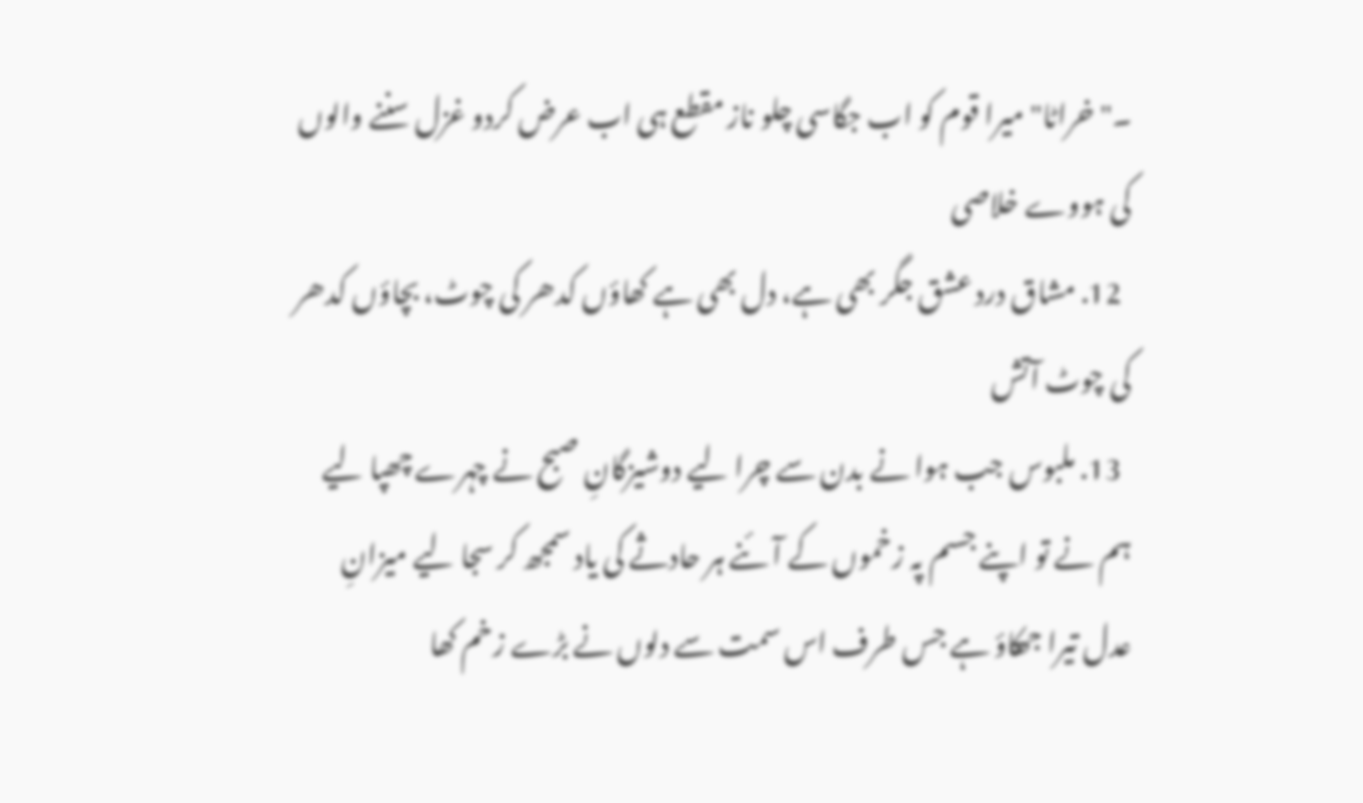۔"خراٹا" میرا قوم کو اب جگاسی چلو ناز مقطع ہی اب عرض کردو غزل سننے والوں کی ہووے خلاصی
  12. مشاق درد عشق جگر بھی ہے، دل بھی ہے کھاؤں کدھر کی چوٹ، بچاؤں کدھر کی چوٹ آتش
  13. ملبوس جب ہوا نے بدن سے چرا لیے دوشیزگانِ صبح نے چہرے چھپا لیے ہم نے تو اپنے جسم پہ زخموں کے آئنے ہر حادثے کی یاد سمجھ کر سجا لیے میزانِ عدل تیرا جھکاؤ ہے جس طرف اس سمت سے دلوں نے بڑے زخم کھا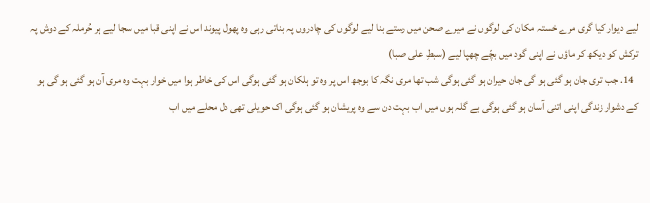لیے دیوار کیا گری مرے خستہ مکان کی لوگوں نے میرے صحن میں رستے بنا لیے لوگوں کی چادروں پہ بناتی رہی وہ پھول پیوند اس نے اپنی قبا میں سجا لیے ہر حُرملہ کے دوش پہ ترکش کو دیکھ کر ماؤں نے اپنی گود میں بچّے چھپا لیے (سبطِ علی صبا)
  14. جب تری جان ہو گئی ہو گی جان حیران ہو گئی ہوگی شب تھا مری نگہ کا بوجھ اس پر وہ تو ہلکان ہو گئی ہوگی اس کی خاطر ہوا میں خوار بہت وہ مری آن ہو گئی ہو گی ہو کے دشوار زندگی اپنی اتنی آسان ہو گئی ہوگی بے گلہ ہوں میں اب بہت دن سے وہ پریشان ہو گئی ہوگی اک حویلی تھی دل محلے میں اب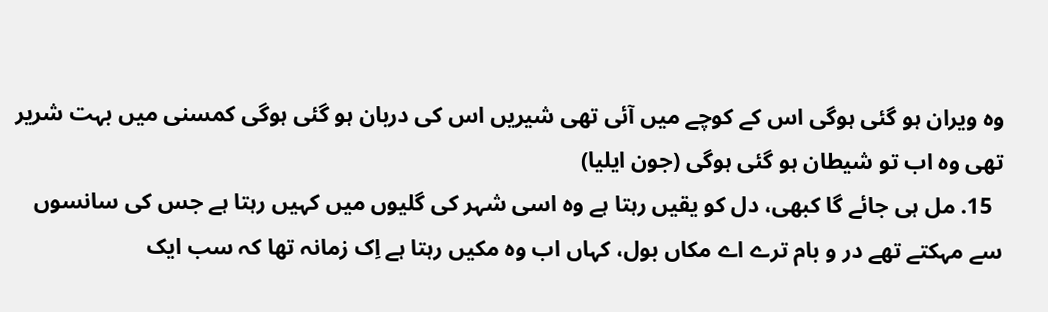وہ ویران ہو گئی ہوگی اس کے کوچے میں آئی تھی شیریں اس کی دربان ہو گئی ہوگی کمسنی میں بہت شریر تھی وہ اب تو شیطان ہو گئی ہوگی (جون ایلیا)
  15. مل ہی جائے گا کبھی، دل کو یقیں رہتا ہے وہ اسی شہر کی گلیوں میں کہیں رہتا ہے جس کی سانسوں سے مہکتے تھے در و بام ترے اے مکاں بول، کہاں اب وہ مکیں رہتا ہے اِک زمانہ تھا کہ سب ایک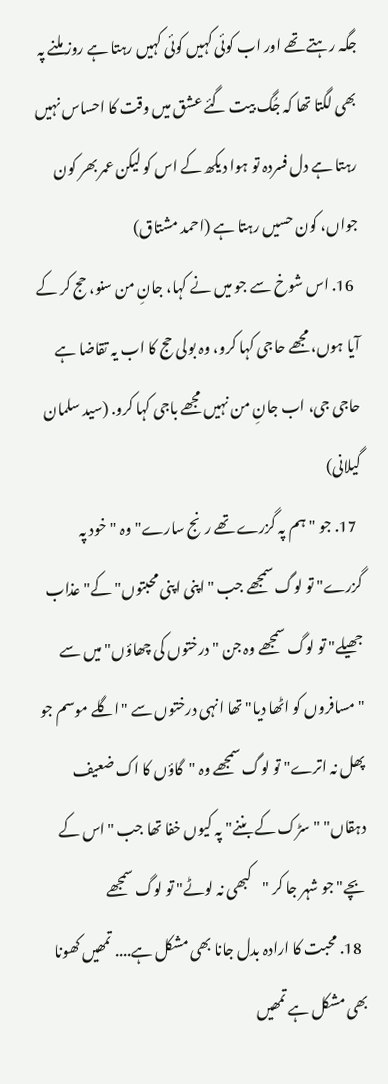جگہ رہتے تھے اور اب کوئی کہیں کوئی کہیں رہتا ہے روز ملنے پہ بھی لگتا تھا کہ جُگ بیت گئے عشق میں وقت کا احساس نہیں رہتا ہے دل فسردہ تو ہوا دیکھ کے اس کو لیکن عمر بھر کون جواں، کون حسیں رہتا ہے (احمد مشتاق)
  16. اس شوخ سے جو میں نے کہا، جانِ من سنو، حج کر کے آیا ہوں، مجھے حاجی کہا کرو، وہ بولی حج کا اب یہ تقاضا ہے حاجی جی، اب جانِ من نہیں مجھے باجی کہا کرو. (سید سلمان گیلانی)
  17. جو "ہم پہ گزرے تھے رنج سارے" وہ "خود پہ گزرے" تو لوگ سمجھے جب "اپنی اپنی محبتوں" کے"عذاب جھیلے" تو لوگ سمجھے وہ جن "درختوں کی چھاؤں" میں سے "مسافروں کو اٹھا دیا" تھا انہی درختوں سے "اگلے موسم جو پھل نہ اترے" تو لوگ سمجھے وہ "گاؤں کا اک ضعیف دہقاں" "سڑک کے بننے" پہ کیوں خفا تھا جب "اس کے بچے" جو شہر جا کر "کبھی نہ لوٹے" تو لوگ سمجھے
  18. محبت کا ارادہ بدل جانا بھی مشکل ہے.... تمھیں کھونا بھی مشکل ہے تمھیں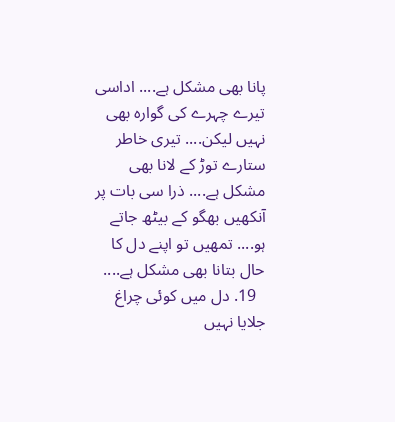پانا بھی مشکل ہے.... اداسی تیرے چہرے کی گوارہ بھی نہیں لیکن.... تیری خاطر ستارے توڑ کے لانا بھی مشکل ہے.... ذرا سی بات پر آنکھیں بھگو کے بیٹھ جاتے ہو.... تمھیں تو اپنے دل کا حال بتانا بھی مشکل ہے....
  19. دل میں کوئی چراغ جلایا نہیں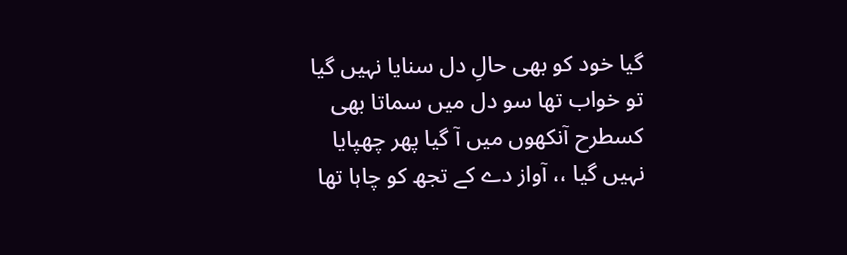گیا خود کو بھی حالِ دل سنایا نہیں گیا تو خواب تھا سو دل میں سماتا بھی کسطرح آنکھوں میں آ گیا پھر چھپایا نہیں گیا ،، آواز دے کے تجھ کو چاہا تھا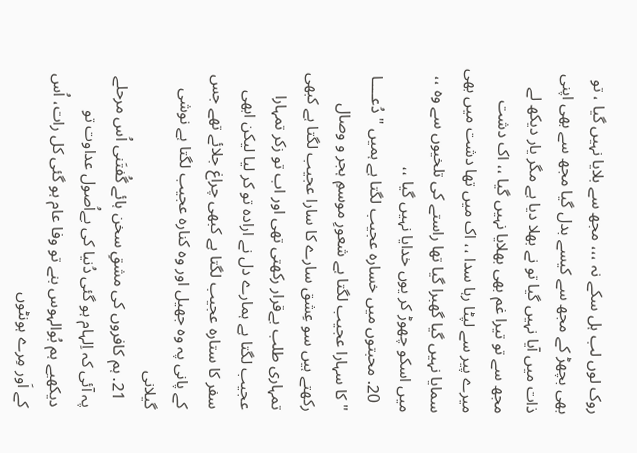روک لوں لب ہل سکے نہ ،،، مجھ سے بلایا نہیں گیا ، تو بھی بچھڑ کے مجھ سے کیسے بدل گیا مجھ سے بھی اپنی ذات میں آیا نہیں گیا تو نے بھلا دیا ہے مگر یار دیکھ لے مجھ سے تو تیرا غم بھی بھلایا نہیں گیا ،، اک دشت میرے پیر سے لپٹا رہا سدا ،، اک میں تھا دشت میں بھی سمایا نہیں گیا گھبرا گیا تھا راستے کی تلخیوں سے وہ ،، میں اسکو چھوڑ کر یوں خدایا نہیں گیا ،،
  20. محبتوں میں خسارہ عجیب لگتا ہے ہمیں " دُعــــا "کا سہارا عجیب لگتا ہے شعورِ موسمِ ہجر و وصال رکھتے ہیں سو عِشق سارے کا سارا عجیب لگتا ہے کبھی تمہاری طلب بےقرار رکھتی تھی اور اب تو زکر تمہارا عجیب لگتا ہے ہمارے دل نے ارادہ تو کر لیا لیکن ابھی سفر کا ستارہ عجیب لگتا ہے کبھی چراغ جلائے تھے جس کے پانی پہ وہ جھیل اور وہ کنارہ عجیب لگتا ہے نوشی گیلانی
  21. ہم کافروں کی مشقِ سخن ہائے گُفتَنی اُس مرحلے پہ آئی کہ اِلہام ہو گئی دُنیا کی بےاُصول عداوت تو دیکھیے ہم بُوالہوس بنے تو وفا عام ہو گئی کل رات، اُس کے اَور مِرے ہونٹوں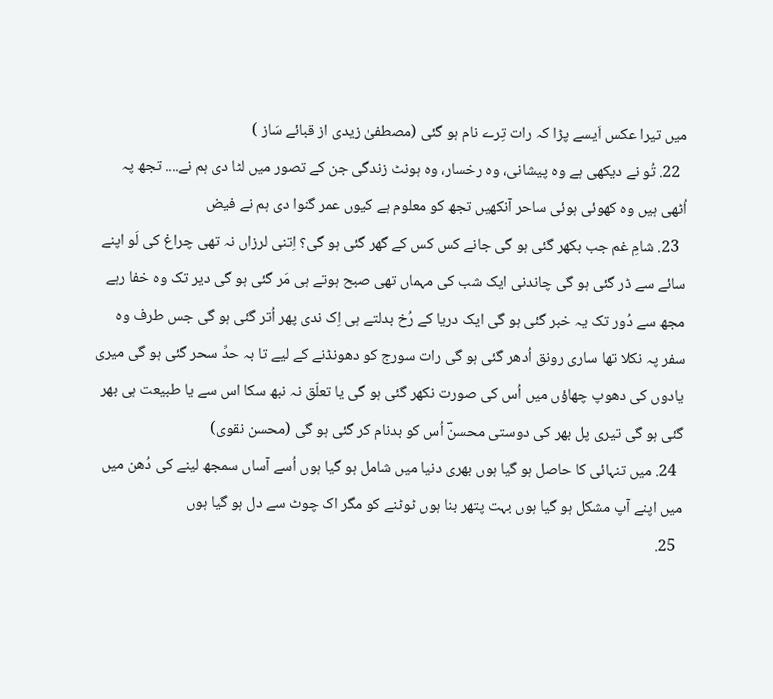میں تیرا عکس اَیسے پڑا کہ رات تِرے نام ہو گئی (مصطفیٰ زیدی از قبائے سَاز )
  22. تُو نے دیکھی ہے وہ پیشانی، وہ رخسار، وہ ہونٹ زندگی جن کے تصور میں لٹا دی ہم نے.... تجھ پہ اُٹھی ہیں وہ کھوئی ہوئی ساحر آنکھیں تجھ کو معلوم ہے کیوں عمر گنوا دی ہم نے فیض
  23. شامِ غم جب بکھر گئی ہو گی جانے کس کس کے گھر گئی ہو گی؟ اِتنی لرزاں نہ تھی چراغ کی لَو اپنے سائے سے ڈر گئی ہو گی چاندنی ایک شب کی مہماں تھی صبح ہوتے ہی مَر گئی ہو گی دیر تک وہ خفا رہے مجھ سے دُور تک یہ خبر گئی ہو گی ایک دریا کے رُخ بدلتے ہی اِک ندی پھر اُتر گئی ہو گی جس طرف وہ سفر پہ نکلا تھا ساری رونق اُدھر گئی ہو گی رات سورج کو دھونڈنے کے لیے تا بہ حدِّ سحر گئی ہو گی میری یادوں کی دھوپ چھاؤں میں اُس کی صورت نکھر گئی ہو گی یا تعلّق نہ نبھ سکا اس سے یا طبیعت ہی بھر گئی ہو گی تیری پل بھر کی دوستی محسنؔ اُس کو بدنام کر گئی ہو گی (محسن نقوی)
  24. میں تنہائی کا حاصل ہو گیا ہوں بھری دنیا میں شامل ہو گیا ہوں اُسے آساں سمجھ لینے کی دُھن میں میں اپنے آپ مشکل ہو گیا ہوں بہت پتھر بنا ہوں ٹوٹنے کو مگر اک چوٹ سے دل ہو گیا ہوں
  25.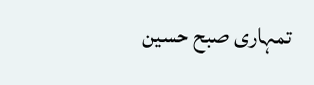تمہاری صبح حسین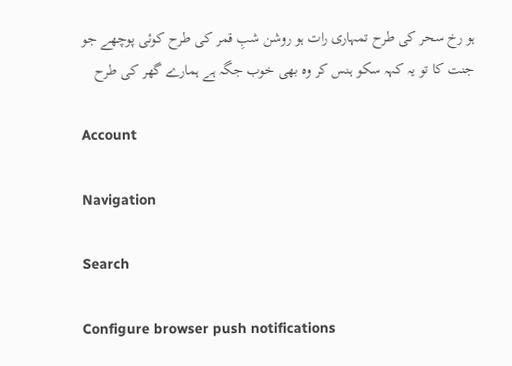ہو رخ سحر کی طرح تمہاری رات ہو روشن شبِ قمر کی طرح کوئی پوچھے جو جنت کا تو یہ کہہ سکو ہنس کر وہ بھی خوب جگہ ہے ہمارے گھر کی طرح

Account

Navigation

Search

Configure browser push notifications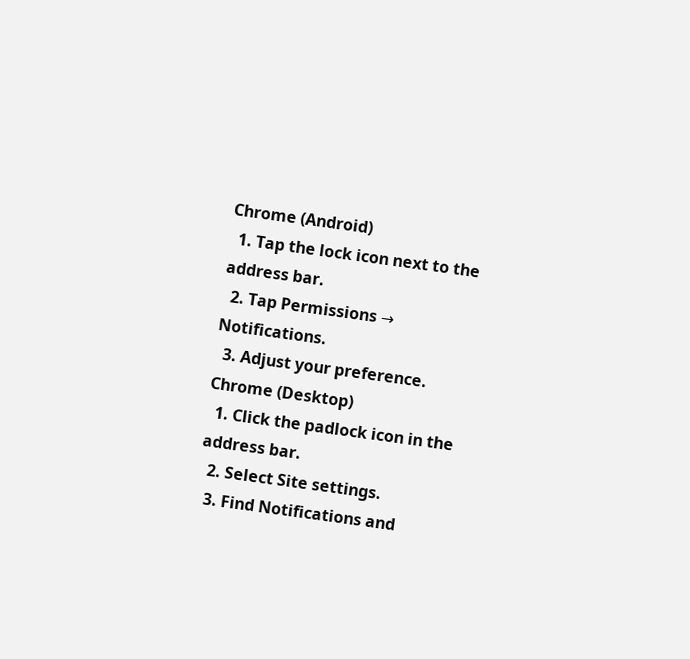Chrome (Android)
  1. Tap the lock icon next to the address bar.
  2. Tap Permissions → Notifications.
  3. Adjust your preference.
Chrome (Desktop)
  1. Click the padlock icon in the address bar.
  2. Select Site settings.
  3. Find Notifications and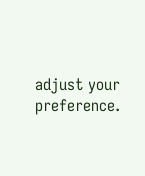adjust your preference.